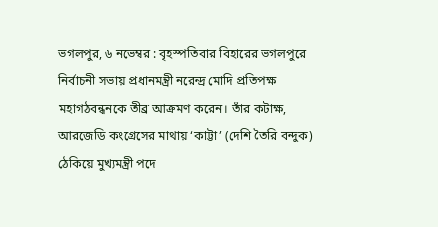ভগলপুর, ৬ নভেম্বর : বৃহস্পতিবার বিহারের ভগলপুরে নির্বাচনী সভায় প্রধানমন্ত্রী নরেন্দ্র মোদি প্রতিপক্ষ মহাগঠবন্ধনকে তীব্র আক্রমণ করেন। তাঁর কটাক্ষ, আরজেডি কংগ্রেসের মাথায় ‘কাট্টা’ (দেশি তৈরি বন্দুক) ঠেকিয়ে মুখ্যমন্ত্রী পদে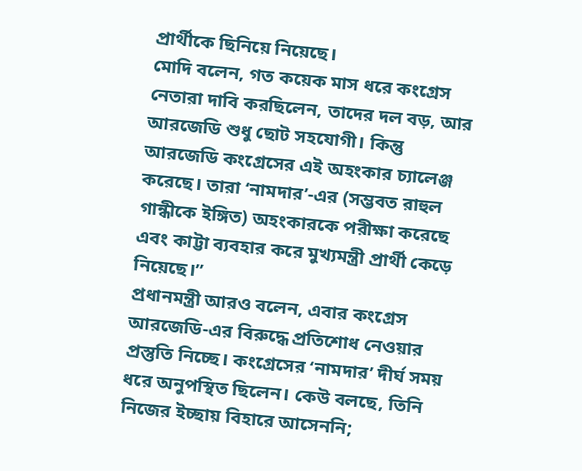প্রার্থীকে ছিনিয়ে নিয়েছে।
মোদি বলেন, গত কয়েক মাস ধরে কংগ্রেস নেতারা দাবি করছিলেন, তাদের দল বড়, আর আরজেডি শুধু ছোট সহযোগী। কিন্তু আরজেডি কংগ্রেসের এই অহংকার চ্যালেঞ্জ করেছে। তারা ‘নামদার’-এর (সম্ভবত রাহুল গান্ধীকে ইঙ্গিত) অহংকারকে পরীক্ষা করেছে এবং কাট্টা ব্যবহার করে মুখ্যমন্ত্রী প্রার্থী কেড়ে নিয়েছে।”
প্রধানমন্ত্রী আরও বলেন, এবার কংগ্রেস আরজেডি-এর বিরুদ্ধে প্রতিশোধ নেওয়ার প্রস্তুতি নিচ্ছে। কংগ্রেসের ‘নামদার’ দীর্ঘ সময় ধরে অনুপস্থিত ছিলেন। কেউ বলছে, তিনি নিজের ইচ্ছায় বিহারে আসেননি;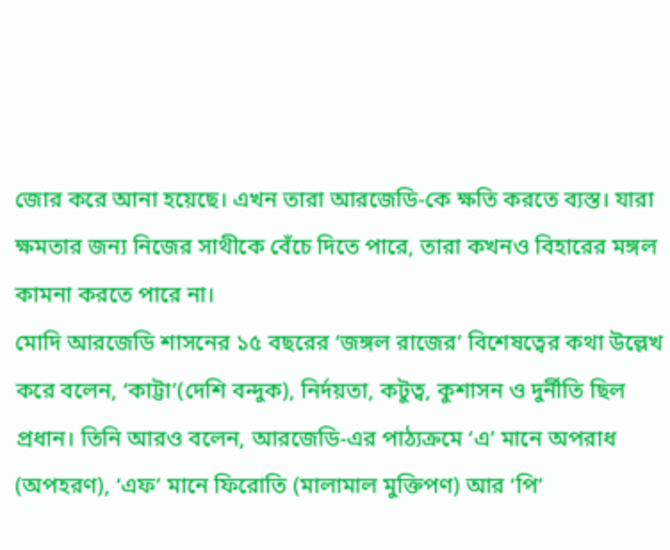জোর করে আনা হয়েছে। এখন তারা আরজেডি-কে ক্ষতি করতে ব্যস্ত। যারা ক্ষমতার জন্য নিজের সাথীকে বেঁচে দিতে পারে, তারা কখনও বিহারের মঙ্গল কামনা করতে পারে না।
মোদি আরজেডি শাসনের ১৫ বছরের ‘জঙ্গল রাজের’ বিশেষত্বের কথা উল্লেখ করে বলেন, ‘কাট্টা’(দেশি বন্দুক), নির্দয়তা, কটুত্ব, কুশাসন ও দুর্নীতি ছিল প্রধান। তিনি আরও বলেন, আরজেডি-এর পাঠ্যক্রমে ‘এ’ মানে অপরাধ (অপহরণ), ‘এফ’ মানে ফিরোতি (মালামাল মুক্তিপণ) আর ‘পি’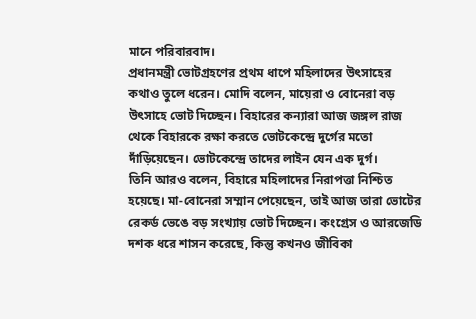মানে পরিবারবাদ।
প্রধানমন্ত্রী ভোটগ্রহণের প্রথম ধাপে মহিলাদের উৎসাহের কথাও তুলে ধরেন। মোদি বলেন, মায়েরা ও বোনেরা বড় উৎসাহে ভোট দিচ্ছেন। বিহারের কন্যারা আজ জঙ্গল রাজ থেকে বিহারকে রক্ষা করতে ভোটকেন্দ্রে দুর্গের মতো দাঁড়িয়েছেন। ভোটকেন্দ্রে তাদের লাইন যেন এক দুর্গ।
তিনি আরও বলেন, বিহারে মহিলাদের নিরাপত্তা নিশ্চিত হয়েছে। মা-বোনেরা সম্মান পেয়েছেন, তাই আজ তারা ভোটের রেকর্ড ভেঙে বড় সংখ্যায় ভোট দিচ্ছেন। কংগ্রেস ও আরজেডি দশক ধরে শাসন করেছে, কিন্তু কখনও জীবিকা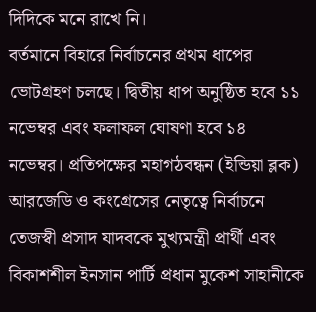দিদিকে মনে রাখে নি।
বর্তমানে বিহারে নির্বাচনের প্রথম ধাপের ভোটগ্রহণ চলছে। দ্বিতীয় ধাপ অনুষ্ঠিত হবে ১১ নভেম্বর এবং ফলাফল ঘোষণা হবে ১৪ নভেম্বর। প্রতিপক্ষের মহাগঠবন্ধন (ইন্ডিয়া ব্লক) আরজেডি ও কংগ্রেসের নেতৃত্বে নির্বাচনে তেজস্বী প্রসাদ যাদবকে মুখ্যমন্ত্রী প্রার্থী এবং বিকাশশীল ইনসান পার্টি প্রধান মুকেশ সাহানীকে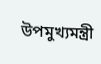উপমুখ্যমন্ত্রী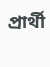প্রার্থী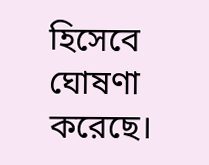হিসেবে ঘোষণা করেছে।